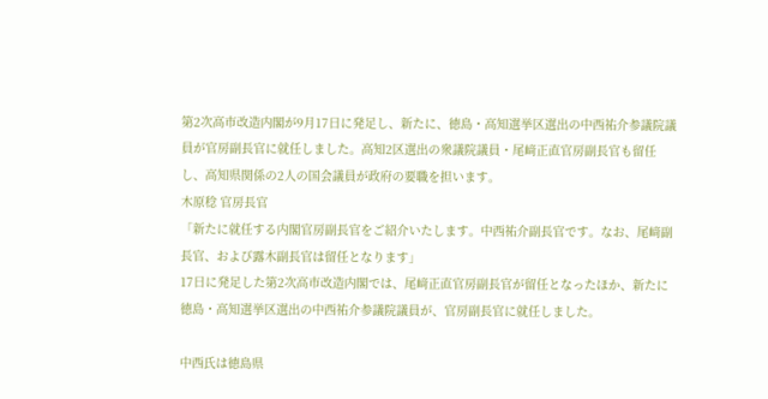第2次高市改造内閣が9月17日に発足し、新たに、徳島・高知選挙区選出の中西祐介参議院議員が官房副長官に就任しました。高知2区選出の衆議院議員・尾﨑正直官房副長官も留任し、高知県関係の2人の国会議員が政府の要職を担います。
木原稔 官房長官
「新たに就任する内閣官房副長官をご紹介いたします。中西祐介副長官です。なお、尾﨑副長官、および露木副長官は留任となります」
17日に発足した第2次高市改造内閣では、尾﨑正直官房副長官が留任となったほか、新たに徳島・高知選挙区選出の中西祐介参議院議員が、官房副長官に就任しました。

中西氏は徳島県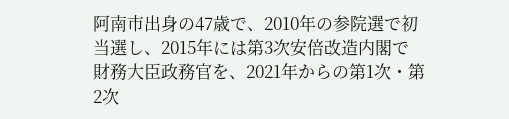阿南市出身の47歳で、2010年の参院選で初当選し、2015年には第3次安倍改造内閣で財務大臣政務官を、2021年からの第1次・第2次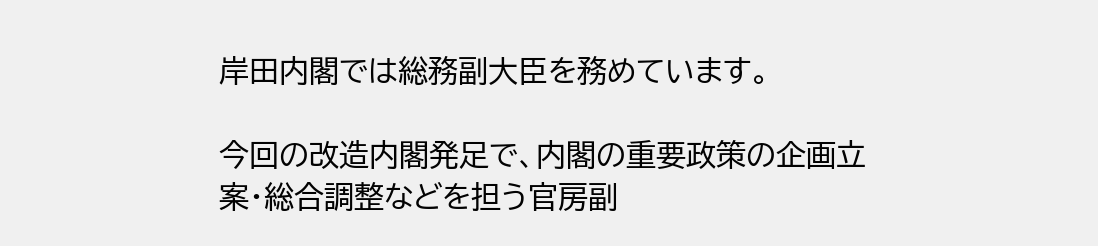岸田内閣では総務副大臣を務めています。

今回の改造内閣発足で、内閣の重要政策の企画立案・総合調整などを担う官房副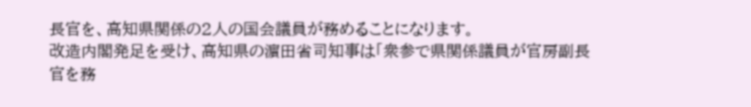長官を、高知県関係の2人の国会議員が務めることになります。
改造内閣発足を受け、高知県の濵田省司知事は「衆参で県関係議員が官房副長官を務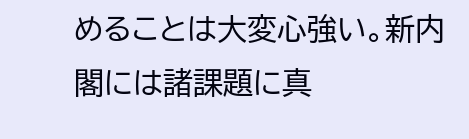めることは大変心強い。新内閣には諸課題に真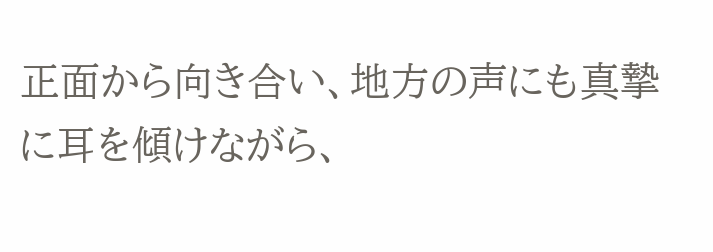正面から向き合い、地方の声にも真摯に耳を傾けながら、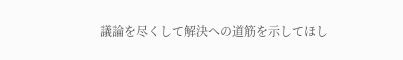議論を尽くして解決への道筋を示してほし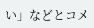い」などとコメ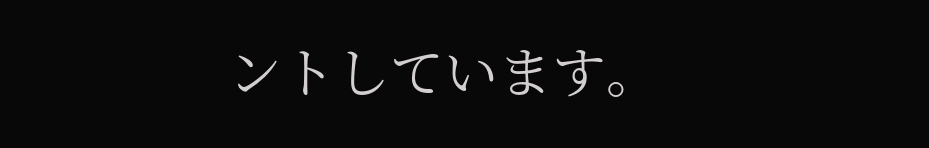ントしています。